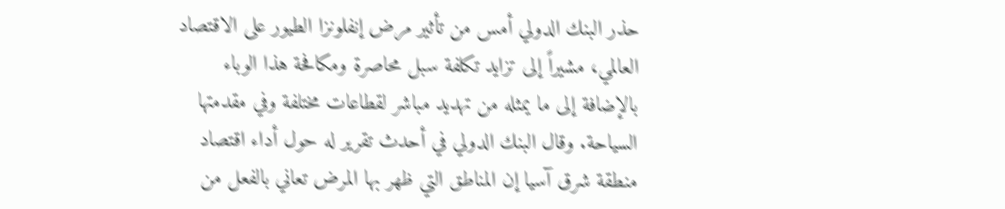حذر البنك الدولي أمس من تأثير مرض إنفلونزا الطيور على الاقتصاد العالمي، مشيراً إلى تزايد تكلفة سبل محاصرة ومكافحة هذا الوباء بالإضافة إلى ما يمثله من تهديد مباشر لقطاعات مختلفة وفي مقدمتها السياحة. وقال البنك الدولي في أحدث تقرير له حول أداء اقتصاد منطقة شرق آسيا إن المناطق التي ظهر بها المرض تعاني بالفعل من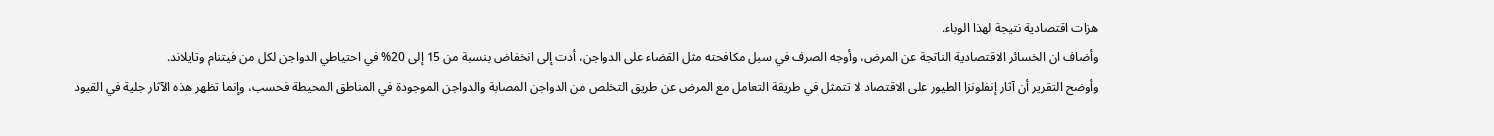هزات اقتصادية نتيجة لهذا الوباء.
وأضاف ان الخسائر الاقتصادية الناتجة عن المرض، وأوجه الصرف في سبل مكافحته مثل القضاء على الدواجن، أدت إلى انخفاض بنسبة من 15 إلى 20% في احتياطي الدواجن لكل من فيتنام وتايلاند.
وأوضح التقرير أن آثار إنفلونزا الطيور على الاقتصاد لا تتمثل في طريقة التعامل مع المرض عن طريق التخلص من الدواجن المصابة والدواجن الموجودة في المناطق المحيطة فحسب، وإنما تظهر هذه الآثار جلية في القيود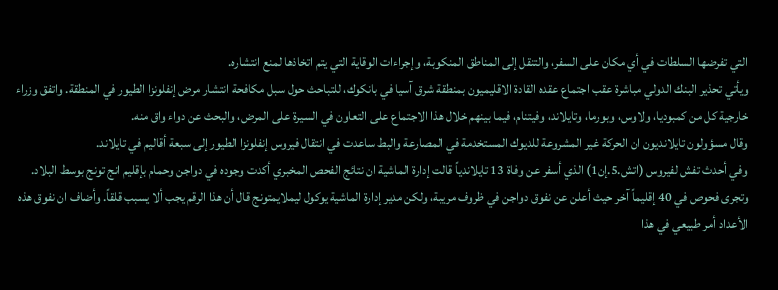التي تفرضها السلطات في أي مكان على السفر، والتنقل إلى المناطق المنكوبة، وإجراءات الوقاية التي يتم اتخاذها لمنع انتشاره.
ويأتي تحذير البنك الدولي مباشرة عقب اجتماع عقده القادة الاقليميون بمنطقة شرق آسيا في بانكوك، للتباحث حول سبل مكافحة انتشار مرض إنفلونزا الطيور في المنطقة. واتفق وزراء خارجية كل من كمبوديا، ولاوس، وبورما، وتايلاند، وفيتنام، فيما بينهم خلال هذا الاجتماع على التعاون في السيرة على المرض، والبحث عن دواء واق منه.
وقال مسؤولون تايلانديون ان الحركة غير المشروعة للديوك المستخدمة في المصارعة والبط ساعدت في انتقال فيروس إنفلونزا الطيور إلى سبعة أقاليم في تايلاند.
وفي أحدث تفش لفيروس (اتش.5.إن1) الذي أسفر عن وفاة 13 تايلاندياً قالت إدارة الماشية ان نتائج الفحص المخبري أكدت وجوده في دواجن وحمام بإقليم انج تونج بوسط البلاد.
وتجرى فحوص في 40 إقليماً آخر حيث أعلن عن نفوق دواجن في ظروف مريبة، ولكن مدير إدارة الماشية يوكول ليملايمتونج قال أن هذا الرقم يجب ألا يسبب قلقاً. وأضاف ان نفوق هذه الأعداد أمر طبيعي في هذا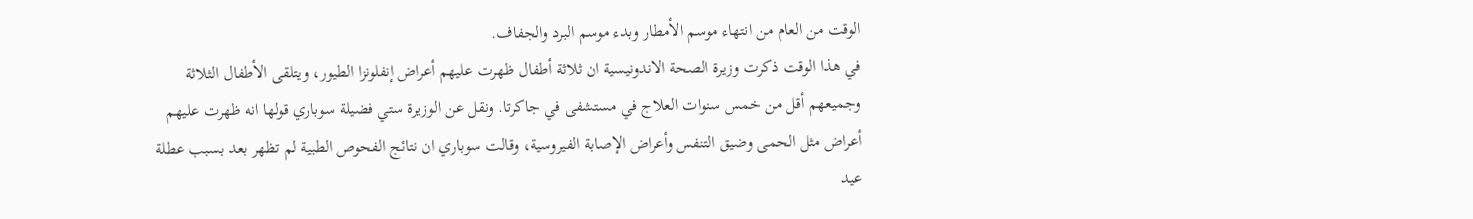الوقت من العام من انتهاء موسم الأمطار وبدء موسم البرد والجفاف.
في هذا الوقت ذكرت وزيرة الصحة الاندونيسية ان ثلاثة أطفال ظهرت عليهم أعراض إنفلونزا الطيور، ويتلقى الأطفال الثلاثة وجميعهم أقل من خمس سنوات العلاج في مستشفى في جاكرتا. ونقل عن الوزيرة ستي فضيلة سوباري قولها انه ظهرت عليهم أعراض مثل الحمى وضيق التنفس وأعراض الإصابة الفيروسية، وقالت سوباري ان نتائج الفحوص الطبية لم تظهر بعد بسبب عطلة عيد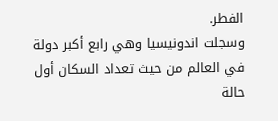الفطر.
وسجلت اندونيسيا وهي رابع أكبر دولة في العالم من حيث تعداد السكان أول حالة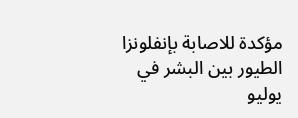مؤكدة للاصابة بإنفلونزا الطيور بين البشر في يوليو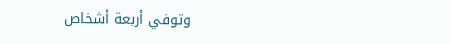وتوفي أربعة أشخاص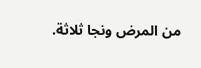من المرض ونجا ثلاثة.